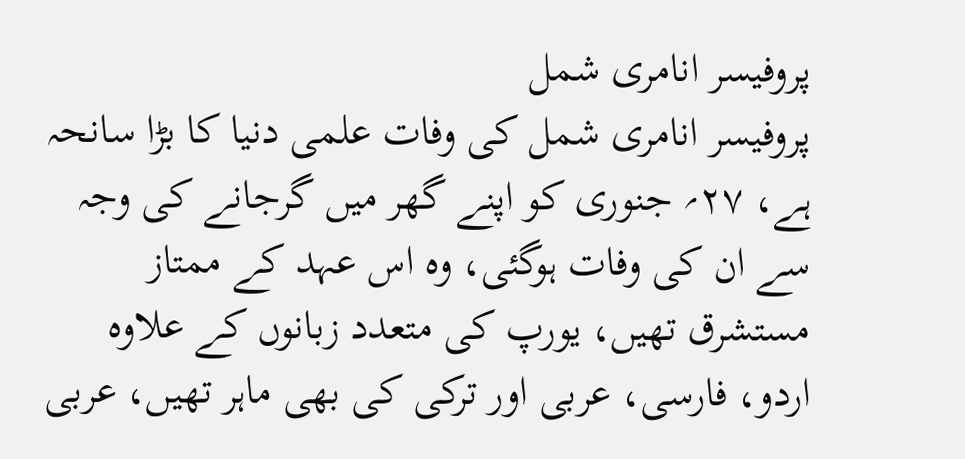پروفیسر انامری شمل
پروفیسر انامری شمل کی وفات علمی دنیا کا بڑا سانحہ ہے، ۲۷؍ جنوری کو اپنے گھر میں گرجانے کی وجہ سے ان کی وفات ہوگئی، وہ اس عہد کے ممتاز مستشرق تھیں، یورپ کی متعدد زبانوں کے علاوہ اردو، فارسی، عربی اور ترکی کی بھی ماہر تھیں، عربی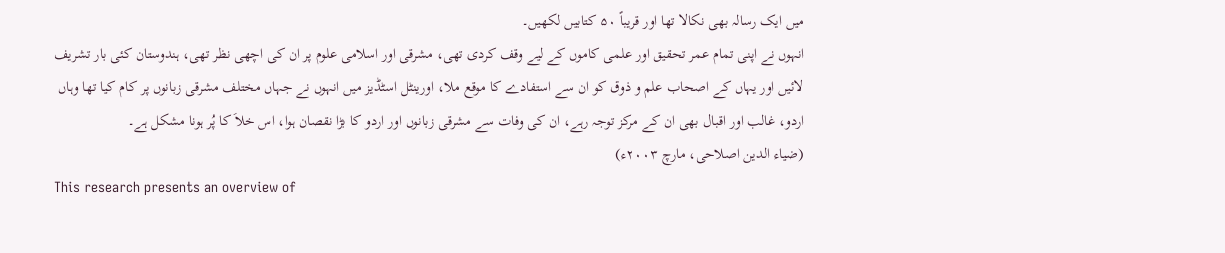میں ایک رسالہ بھی نکالا تھا اور قریباً ۵۰ کتابیں لکھیں۔
انہوں نے اپنی تمام عمر تحقیق اور علمی کاموں کے لیے وقف کردی تھی، مشرقی اور اسلامی علوم پر ان کی اچھی نظر تھی، ہندوستان کئی بار تشریف لائیں اور یہاں کے اصحاب علم و ذوق کو ان سے استفادے کا موقع ملا، اورینٹل اسٹڈیز میں انہوں نے جہاں مختلف مشرقی زبانوں پر کام کیا تھا وہاں اردو، غالب اور اقبال بھی ان کے مرکز توجہ رہے، ان کی وفات سے مشرقی زبانوں اور اردو کا بڑا نقصان ہوا، اس خلاَ کا پُر ہونا مشکل ہے۔
(ضیاء الدین اصلاحی، مارچ ۲۰۰۳ء)
This research presents an overview of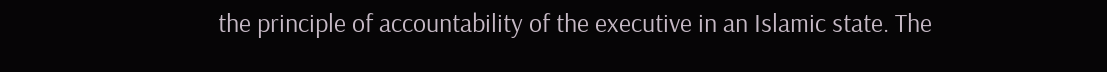the principle of accountability of the executive in an Islamic state. The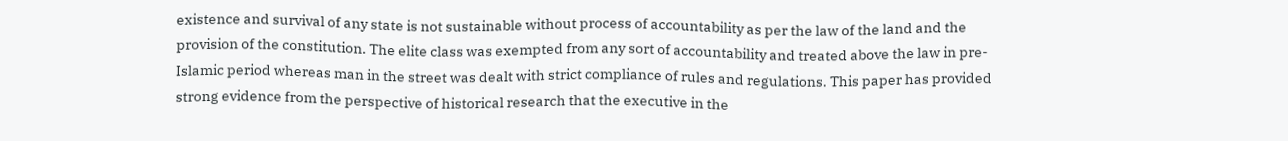existence and survival of any state is not sustainable without process of accountability as per the law of the land and the provision of the constitution. The elite class was exempted from any sort of accountability and treated above the law in pre-Islamic period whereas man in the street was dealt with strict compliance of rules and regulations. This paper has provided strong evidence from the perspective of historical research that the executive in the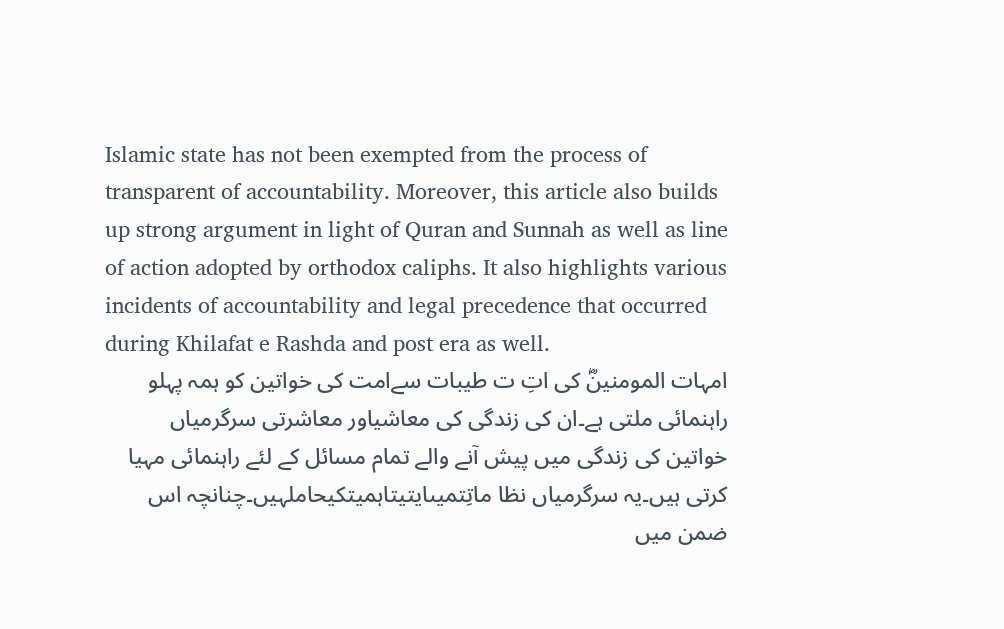Islamic state has not been exempted from the process of transparent of accountability. Moreover, this article also builds up strong argument in light of Quran and Sunnah as well as line of action adopted by orthodox caliphs. It also highlights various incidents of accountability and legal precedence that occurred during Khilafat e Rashda and post era as well.
امہات المومنینؓ کی اتِ ت طیبات سےامت کی خواتین کو ہمہ پہلو راہنمائی ملتی ہے۔ان کی زندگی کی معاشیاور معاشرتی سرگرمیاں خواتین کی زندگی میں پیش آنے والے تمام مسائل کے لئے راہنمائی مہیا کرتی ہیں۔یہ سرگرمیاں نظا ماتِتمیںایتیتاہمیتکیحاملہیں۔چنانچہ اس ضمن میں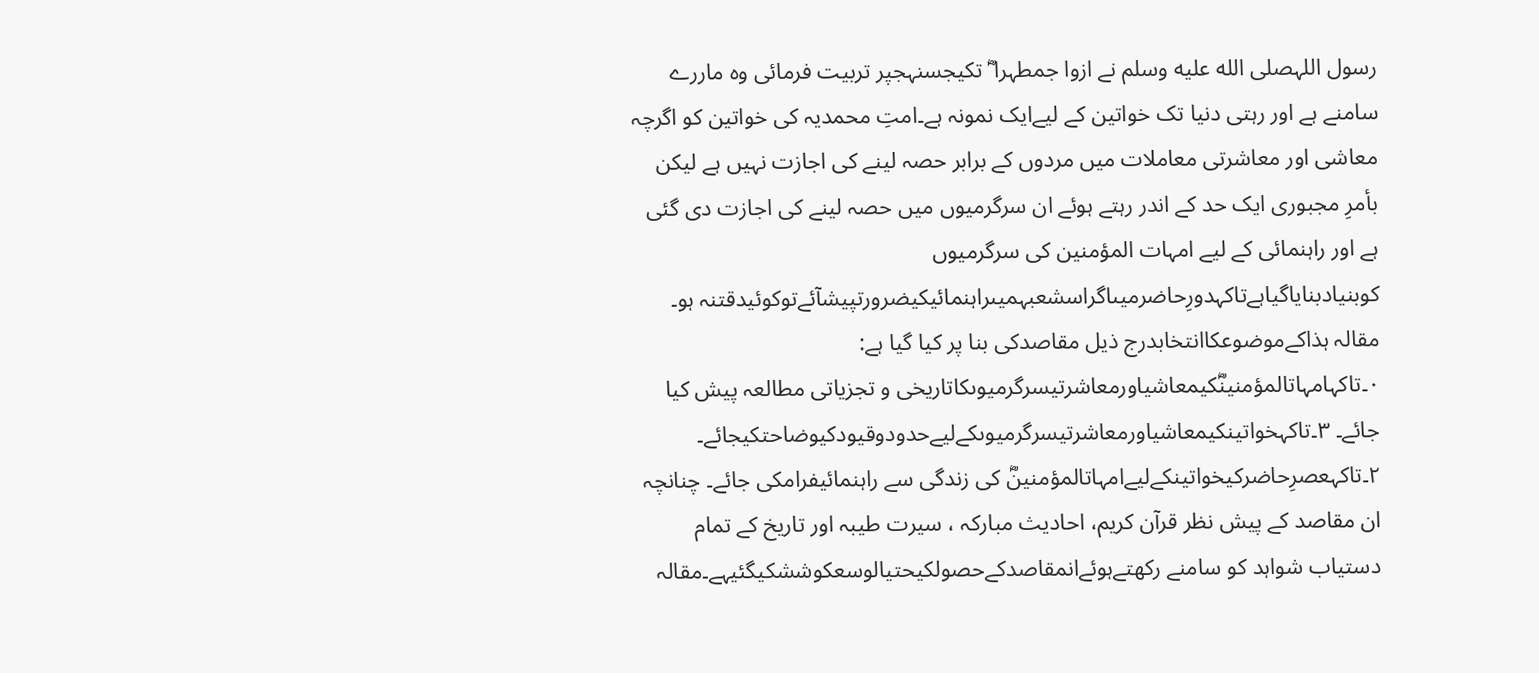رسول اللہصلى الله عليه وسلم نے ازوا جمطہرا ؓ تکیجسنہجپر تربیت فرمائی وہ ماررے سامنے ہے اور رہتی دنیا تک خواتین کے لیےایک نمونہ ہے۔امتِ محمدیہ کی خواتین کو اگرچہ معاشی اور معاشرتی معاملات میں مردوں کے برابر حصہ لینے کی اجازت نہیں ہے لیکن بأمرِ مجبوری ایک حد کے اندر رہتے ہوئے ان سرگرمیوں میں حصہ لینے کی اجازت دی گئی ہے اور راہنمائی کے لیے امہات المؤمنین کی سرگرمیوں کوبنیادبنایاگیاہےتاکہدورِحاضرمیںاگراسشعبہمیںراہنمائیکیضرورتپیشآئےتوکوئیدقتنہ ہو۔ مقالہ ہذاکےموضوعکاانتخابدرج ذیل مقاصدکی بنا پر کیا گیا ہے: ۰۔تاکہامہاتالمؤمنینؓکیمعاشیاورمعاشرتیسرگرمیوںکاتاریخی و تجزیاتی مطالعہ پیش کیا جائے۔ ۳۔تاکہخواتینکیمعاشیاورمعاشرتیسرگرمیوںکےلیےحدودوقیودکیوضاحتکیجائے۔ ۲۔تاکہعصرِحاضرکیخواتینکےلیےامہاتالمؤمنینؓ کی زندگی سے راہنمائیفرامکی جائے۔ چنانچہ ان مقاصد کے پیش نظر قرآن کریم، احادیث مبارکہ ، سیرت طیبہ اور تاریخ کے تمام دستیاب شواہد کو سامنے رکھتےہوئےانمقاصدکےحصولکیحتیالوسعکوششکیگئیہے۔مقالہ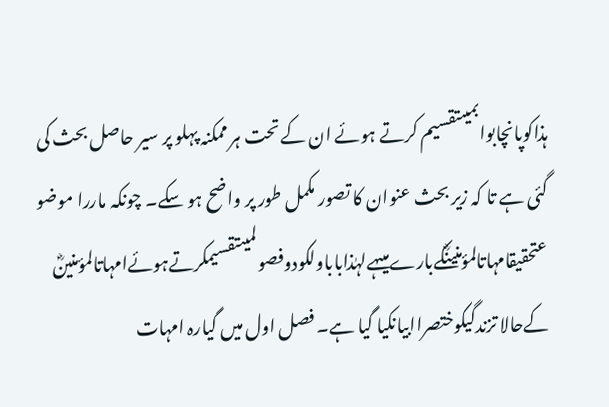ہذاکوپانچابوابمیںتقسیم کرتے ہوئے ان کے تحت ہر ممکنہ پہلو پر سیر حاصل بحث کی گئی ہے تا کہ زیر بحث عنوان کا تصور مکمل طور پر واضح ہو سکے۔ چونکہ ماررا موضو عتحقیقامہاتالمؤمنینؓکےبارےمیںہےلہٰذاباباولکودوفصولمیںتقسیمکرتےہوئےامہاتالمؤمنینؓ کےحالا تزندگیکوختصراابیانکیا گیا ہے۔ فصل اول میں گیارہ امہات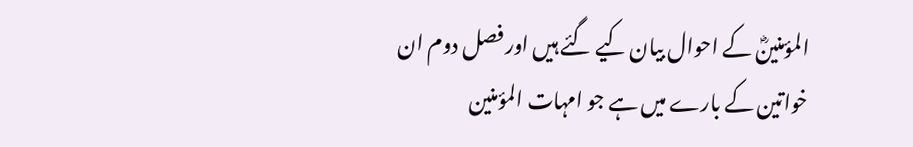المؤمنینؓ کے احوال بیان کیے گئے ہیں اور فصل دوم ان خواتین کے بارے میں ہے جو امہات المؤمنین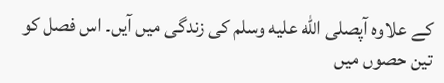کے علاوہ آپصلى الله عليه وسلم کی زندگی میں آیں۔ اس فصل کو تین حصوں میں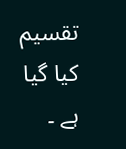تقسیم کیا گیا ہے ۔